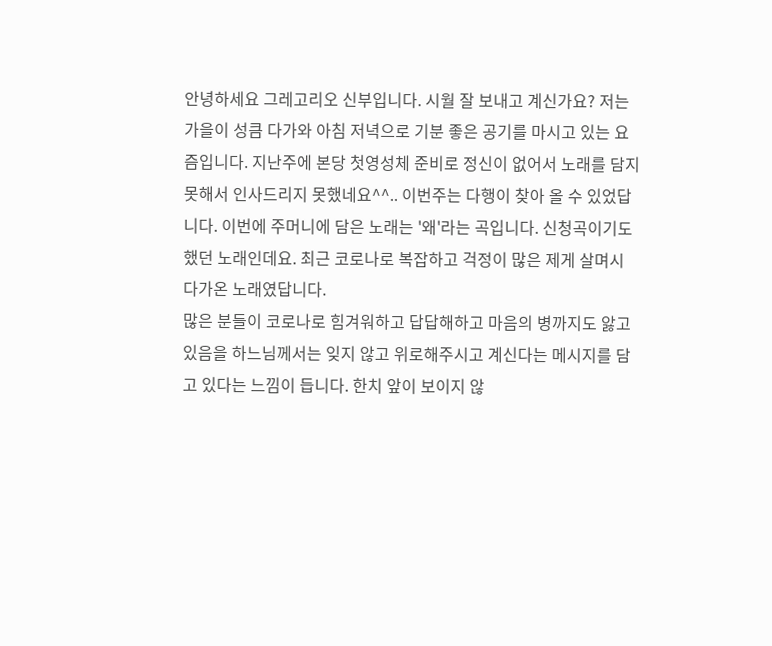안녕하세요 그레고리오 신부입니다. 시월 잘 보내고 계신가요? 저는 가을이 성큼 다가와 아침 저녁으로 기분 좋은 공기를 마시고 있는 요즘입니다. 지난주에 본당 첫영성체 준비로 정신이 없어서 노래를 담지 못해서 인사드리지 못했네요^^.. 이번주는 다행이 찾아 올 수 있었답니다. 이번에 주머니에 담은 노래는 '왜'라는 곡입니다. 신청곡이기도 했던 노래인데요. 최근 코로나로 복잡하고 걱정이 많은 제게 살며시 다가온 노래였답니다.
많은 분들이 코로나로 힘겨워하고 답답해하고 마음의 병까지도 앓고 있음을 하느님께서는 잊지 않고 위로해주시고 계신다는 메시지를 담고 있다는 느낌이 듭니다. 한치 앞이 보이지 않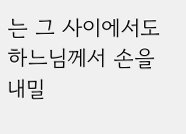는 그 사이에서도 하느님께서 손을 내밀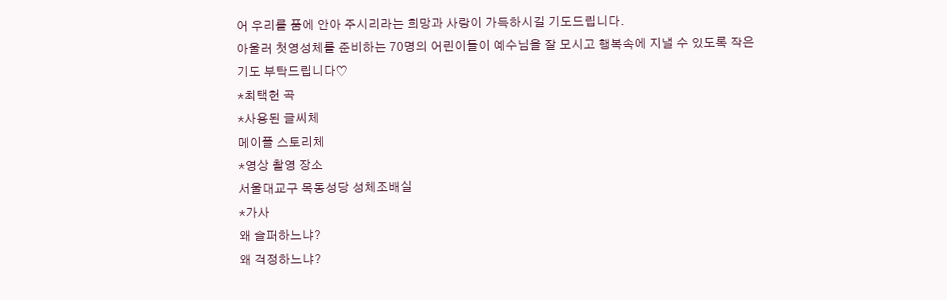어 우리를 품에 안아 주시리라는 희망과 사랑이 가득하시길 기도드립니다.
아울러 첫영성체를 준비하는 70명의 어린이들이 예수님을 잘 모시고 행복속에 지낼 수 있도록 작은 기도 부탁드립니다♡
*최택헌 곡
*사용된 글씨체
메이플 스토리체
*영상 촬영 장소
서울대교구 목동성당 성체조배실
*가사
왜 슬퍼하느냐?
왜 걱정하느냐?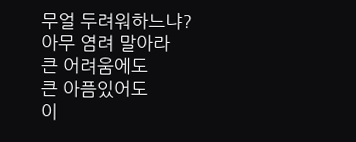무얼 두려워하느냐?
아무 염려 말아라
큰 어려움에도
큰 아픔있어도
이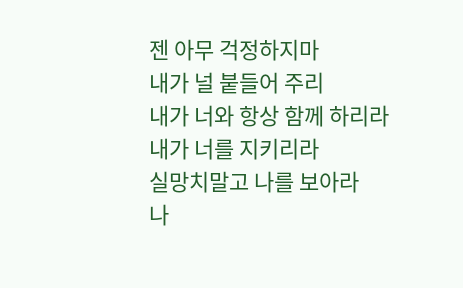젠 아무 걱정하지마
내가 널 붙들어 주리
내가 너와 항상 함께 하리라
내가 너를 지키리라
실망치말고 나를 보아라
나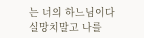는 너의 하느님이다
실망치말고 나를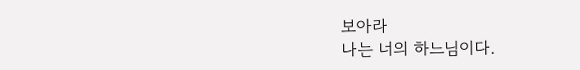보아라
나는 너의 하느님이다.